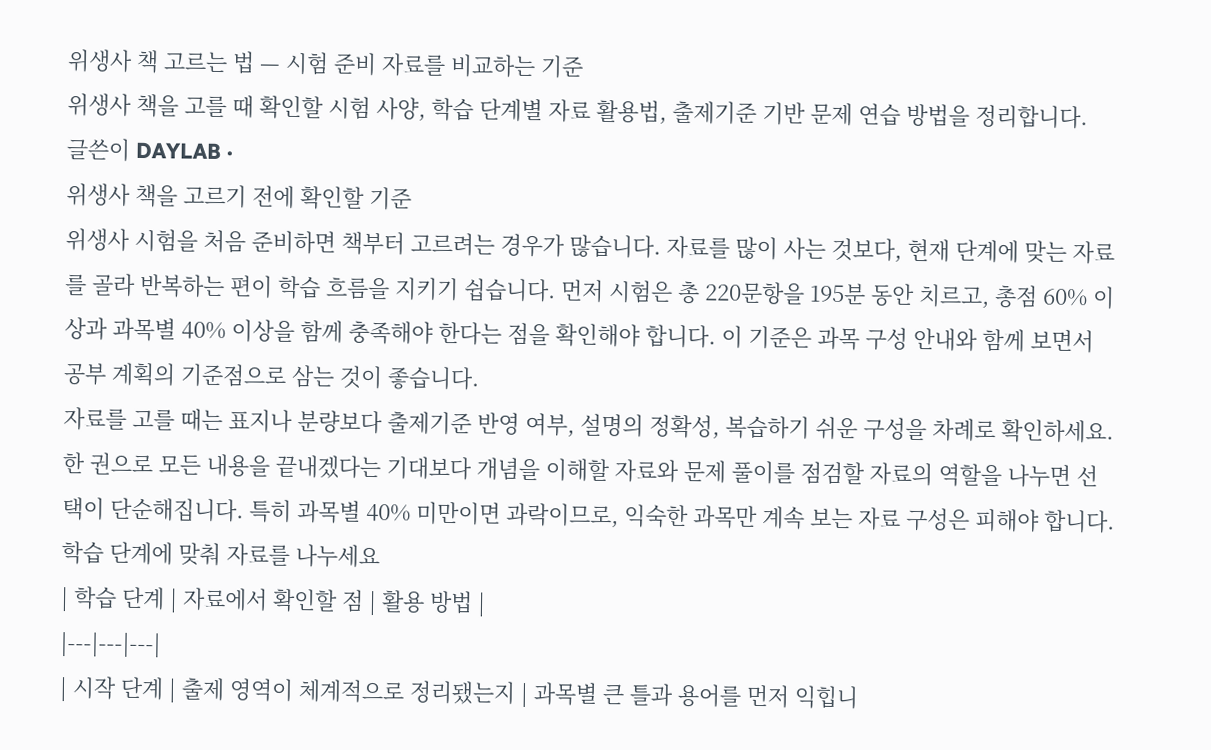위생사 책 고르는 법 — 시험 준비 자료를 비교하는 기준
위생사 책을 고를 때 확인할 시험 사양, 학습 단계별 자료 활용법, 출제기준 기반 문제 연습 방법을 정리합니다.
글쓴이 DAYLAB ·
위생사 책을 고르기 전에 확인할 기준
위생사 시험을 처음 준비하면 책부터 고르려는 경우가 많습니다. 자료를 많이 사는 것보다, 현재 단계에 맞는 자료를 골라 반복하는 편이 학습 흐름을 지키기 쉽습니다. 먼저 시험은 총 220문항을 195분 동안 치르고, 총점 60% 이상과 과목별 40% 이상을 함께 충족해야 한다는 점을 확인해야 합니다. 이 기준은 과목 구성 안내와 함께 보면서 공부 계획의 기준점으로 삼는 것이 좋습니다.
자료를 고를 때는 표지나 분량보다 출제기준 반영 여부, 설명의 정확성, 복습하기 쉬운 구성을 차례로 확인하세요. 한 권으로 모든 내용을 끝내겠다는 기대보다 개념을 이해할 자료와 문제 풀이를 점검할 자료의 역할을 나누면 선택이 단순해집니다. 특히 과목별 40% 미만이면 과락이므로, 익숙한 과목만 계속 보는 자료 구성은 피해야 합니다.
학습 단계에 맞춰 자료를 나누세요
| 학습 단계 | 자료에서 확인할 점 | 활용 방법 |
|---|---|---|
| 시작 단계 | 출제 영역이 체계적으로 정리됐는지 | 과목별 큰 틀과 용어를 먼저 익힙니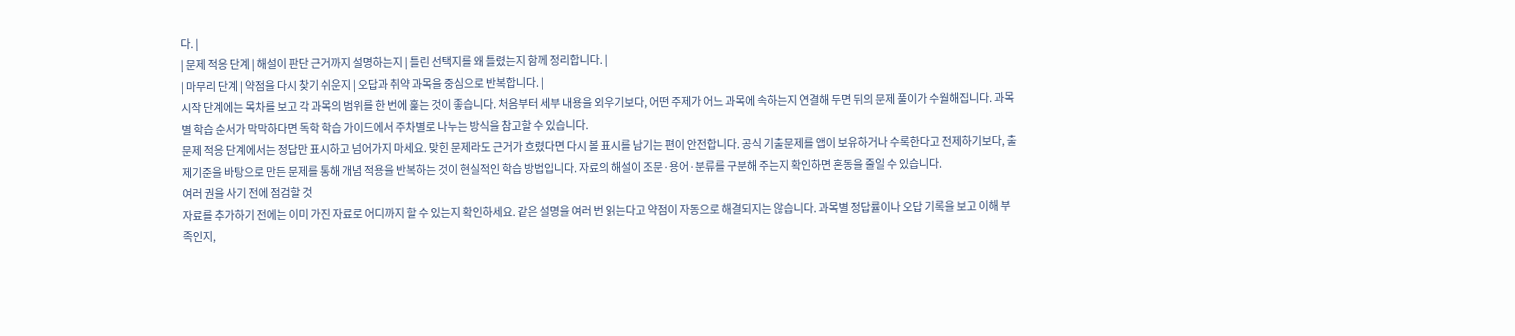다. |
| 문제 적응 단계 | 해설이 판단 근거까지 설명하는지 | 틀린 선택지를 왜 틀렸는지 함께 정리합니다. |
| 마무리 단계 | 약점을 다시 찾기 쉬운지 | 오답과 취약 과목을 중심으로 반복합니다. |
시작 단계에는 목차를 보고 각 과목의 범위를 한 번에 훑는 것이 좋습니다. 처음부터 세부 내용을 외우기보다, 어떤 주제가 어느 과목에 속하는지 연결해 두면 뒤의 문제 풀이가 수월해집니다. 과목별 학습 순서가 막막하다면 독학 학습 가이드에서 주차별로 나누는 방식을 참고할 수 있습니다.
문제 적응 단계에서는 정답만 표시하고 넘어가지 마세요. 맞힌 문제라도 근거가 흐렸다면 다시 볼 표시를 남기는 편이 안전합니다. 공식 기출문제를 앱이 보유하거나 수록한다고 전제하기보다, 출제기준을 바탕으로 만든 문제를 통해 개념 적용을 반복하는 것이 현실적인 학습 방법입니다. 자료의 해설이 조문·용어·분류를 구분해 주는지 확인하면 혼동을 줄일 수 있습니다.
여러 권을 사기 전에 점검할 것
자료를 추가하기 전에는 이미 가진 자료로 어디까지 할 수 있는지 확인하세요. 같은 설명을 여러 번 읽는다고 약점이 자동으로 해결되지는 않습니다. 과목별 정답률이나 오답 기록을 보고 이해 부족인지,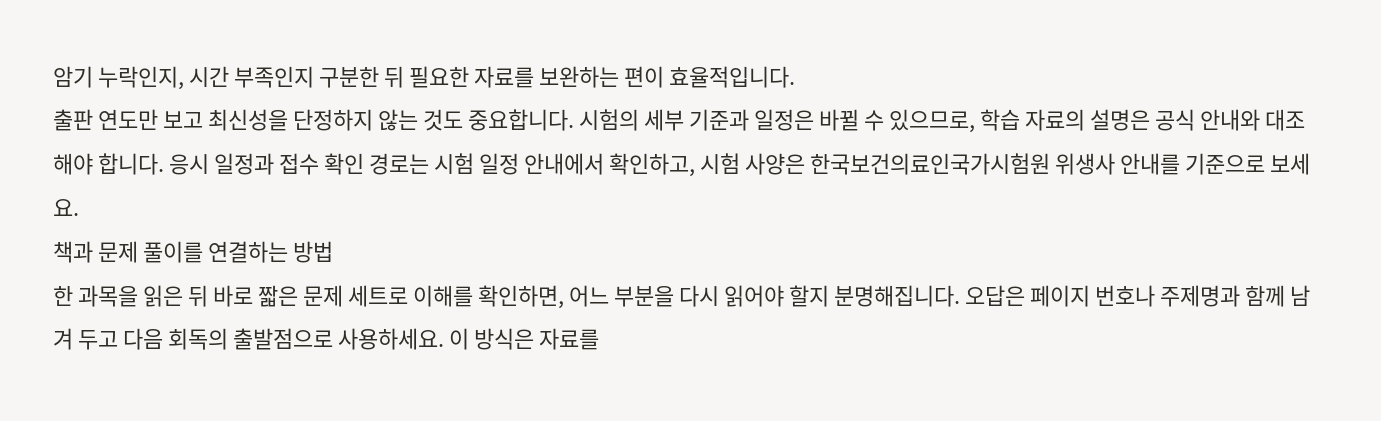암기 누락인지, 시간 부족인지 구분한 뒤 필요한 자료를 보완하는 편이 효율적입니다.
출판 연도만 보고 최신성을 단정하지 않는 것도 중요합니다. 시험의 세부 기준과 일정은 바뀔 수 있으므로, 학습 자료의 설명은 공식 안내와 대조해야 합니다. 응시 일정과 접수 확인 경로는 시험 일정 안내에서 확인하고, 시험 사양은 한국보건의료인국가시험원 위생사 안내를 기준으로 보세요.
책과 문제 풀이를 연결하는 방법
한 과목을 읽은 뒤 바로 짧은 문제 세트로 이해를 확인하면, 어느 부분을 다시 읽어야 할지 분명해집니다. 오답은 페이지 번호나 주제명과 함께 남겨 두고 다음 회독의 출발점으로 사용하세요. 이 방식은 자료를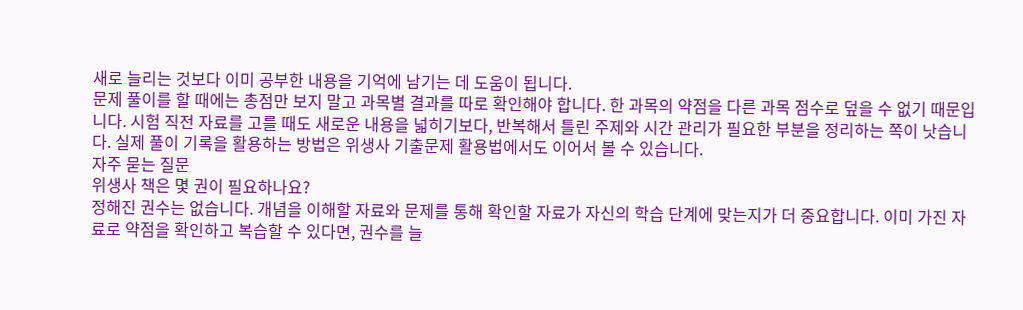새로 늘리는 것보다 이미 공부한 내용을 기억에 남기는 데 도움이 됩니다.
문제 풀이를 할 때에는 총점만 보지 말고 과목별 결과를 따로 확인해야 합니다. 한 과목의 약점을 다른 과목 점수로 덮을 수 없기 때문입니다. 시험 직전 자료를 고를 때도 새로운 내용을 넓히기보다, 반복해서 틀린 주제와 시간 관리가 필요한 부분을 정리하는 쪽이 낫습니다. 실제 풀이 기록을 활용하는 방법은 위생사 기출문제 활용법에서도 이어서 볼 수 있습니다.
자주 묻는 질문
위생사 책은 몇 권이 필요하나요?
정해진 권수는 없습니다. 개념을 이해할 자료와 문제를 통해 확인할 자료가 자신의 학습 단계에 맞는지가 더 중요합니다. 이미 가진 자료로 약점을 확인하고 복습할 수 있다면, 권수를 늘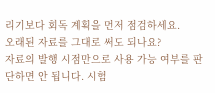리기보다 회독 계획을 먼저 점검하세요.
오래된 자료를 그대로 써도 되나요?
자료의 발행 시점만으로 사용 가능 여부를 판단하면 안 됩니다. 시험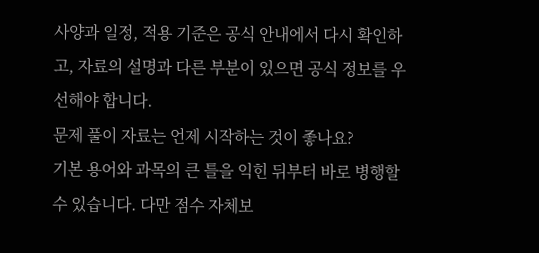사양과 일정, 적용 기준은 공식 안내에서 다시 확인하고, 자료의 설명과 다른 부분이 있으면 공식 정보를 우선해야 합니다.
문제 풀이 자료는 언제 시작하는 것이 좋나요?
기본 용어와 과목의 큰 틀을 익힌 뒤부터 바로 병행할 수 있습니다. 다만 점수 자체보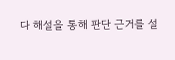다 해설을 통해 판단 근거를 설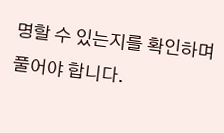명할 수 있는지를 확인하며 풀어야 합니다.